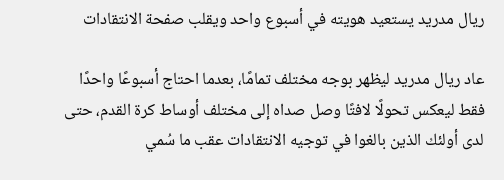ريال مدريد يستعيد هويته في أسبوع واحد ويقلب صفحة الانتقادات

عاد ريال مدريد ليظهر بوجه مختلف تمامًا، بعدما احتاج أسبوعًا واحدًا فقط ليعكس تحولًا لافتًا وصل صداه إلى مختلف أوساط كرة القدم، حتى لدى أولئك الذين بالغوا في توجيه الانتقادات عقب ما سُمي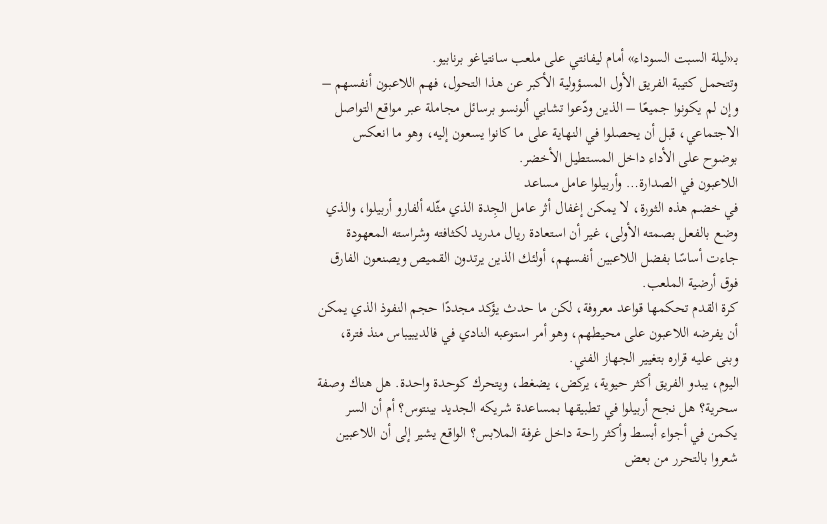بـ«ليلة السبت السوداء» أمام ليفانتي على ملعب سانتياغو برنابيو.
وتتحمل كتيبة الفريق الأول المسؤولية الأكبر عن هذا التحول، فهم اللاعبون أنفسهم – وإن لم يكونوا جميعًا – الذين ودّعوا تشابي ألونسو برسائل مجاملة عبر مواقع التواصل الاجتماعي، قبل أن يحصلوا في النهاية على ما كانوا يسعون إليه، وهو ما انعكس بوضوح على الأداء داخل المستطيل الأخضر.
اللاعبون في الصدارة… وأربيلوا عامل مساعد
في خضم هذه الثورة، لا يمكن إغفال أثر عامل الجِدة الذي مثّله ألفارو أربيلوا، والذي وضع بالفعل بصمته الأولى، غير أن استعادة ريال مدريد لكثافته وشراسته المعهودة جاءت أساسًا بفضل اللاعبين أنفسهم، أولئك الذين يرتدون القميص ويصنعون الفارق فوق أرضية الملعب.
كرة القدم تحكمها قواعد معروفة، لكن ما حدث يؤكد مجددًا حجم النفوذ الذي يمكن أن يفرضه اللاعبون على محيطهم، وهو أمر استوعبه النادي في فالديبيباس منذ فترة، وبنى عليه قراره بتغيير الجهاز الفني.
اليوم، يبدو الفريق أكثر حيوية، يركض، يضغط، ويتحرك كوحدة واحدة. هل هناك وصفة سحرية؟ هل نجح أربيلوا في تطبيقها بمساعدة شريكه الجديد بينتوس؟ أم أن السر يكمن في أجواء أبسط وأكثر راحة داخل غرفة الملابس؟ الواقع يشير إلى أن اللاعبين شعروا بالتحرر من بعض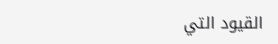القيود التي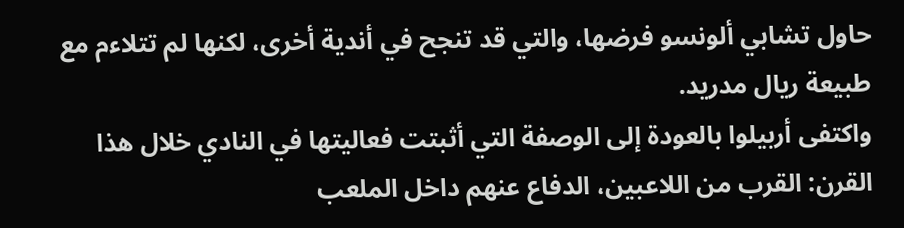حاول تشابي ألونسو فرضها، والتي قد تنجح في أندية أخرى، لكنها لم تتلاءم مع طبيعة ريال مدريد.
واكتفى أربيلوا بالعودة إلى الوصفة التي أثبتت فعاليتها في النادي خلال هذا القرن: القرب من اللاعبين، الدفاع عنهم داخل الملعب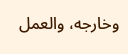وخارجه، والعمل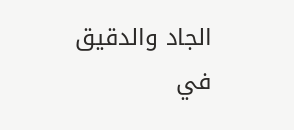الجاد والدقيق في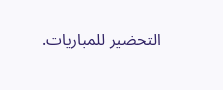التحضير للمباريات.